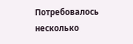Потребовалось несколько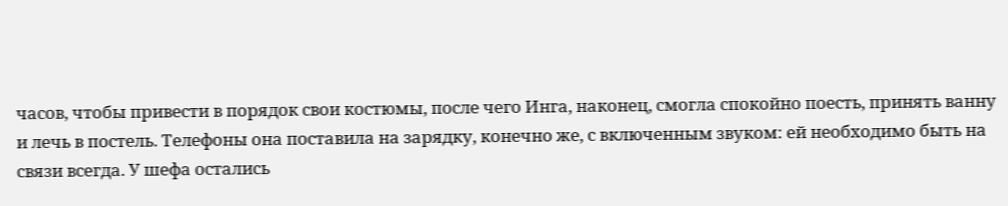часов, чтобы привести в порядок свои костюмы, после чего Инга, наконец, смогла спокойно поесть, принять ванну и лечь в постель. Телефоны она поставила на зарядку, конечно же, с включенным звуком: ей необходимо быть на связи всегда. У шефа остались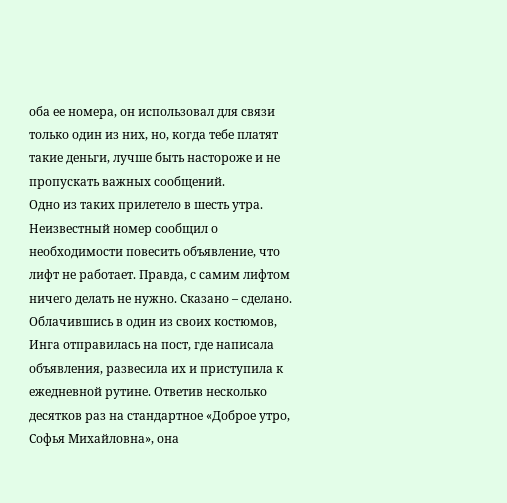оба ее номера, он использовал для связи только один из них, но, когда тебе платят такие деньги, лучше быть настороже и не пропускать важных сообщений.
Одно из таких прилетело в шесть утра. Неизвестный номер сообщил о необходимости повесить объявление, что лифт не работает. Правда, с самим лифтом ничего делать не нужно. Сказано – сделано. Облачившись в один из своих костюмов, Инга отправилась на пост, где написала объявления, развесила их и приступила к ежедневной рутине. Ответив несколько десятков раз на стандартное «Доброе утро, Софья Михайловна», она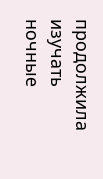продолжила изучать ночные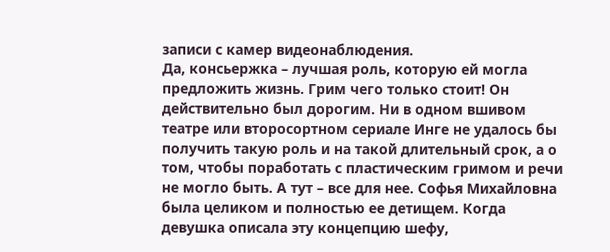записи с камер видеонаблюдения.
Да, консьержка – лучшая роль, которую ей могла предложить жизнь. Грим чего только стоит! Он действительно был дорогим. Ни в одном вшивом театре или второсортном сериале Инге не удалось бы получить такую роль и на такой длительный срок, а о том, чтобы поработать с пластическим гримом и речи не могло быть. А тут – все для нее. Софья Михайловна была целиком и полностью ее детищем. Когда девушка описала эту концепцию шефу,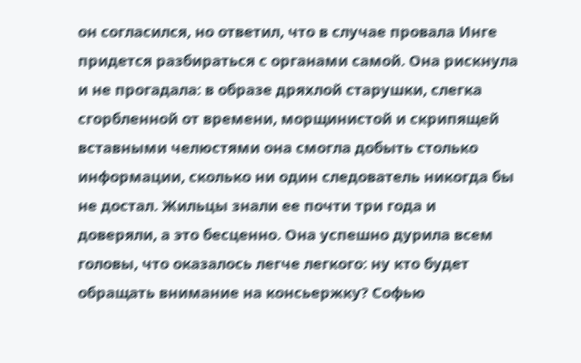он согласился, но ответил, что в случае провала Инге придется разбираться с органами самой. Она рискнула и не прогадала: в образе дряхлой старушки, слегка сгорбленной от времени, морщинистой и скрипящей вставными челюстями она смогла добыть столько информации, сколько ни один следователь никогда бы не достал. Жильцы знали ее почти три года и доверяли, а это бесценно. Она успешно дурила всем головы, что оказалось легче легкого: ну кто будет обращать внимание на консьержку? Софью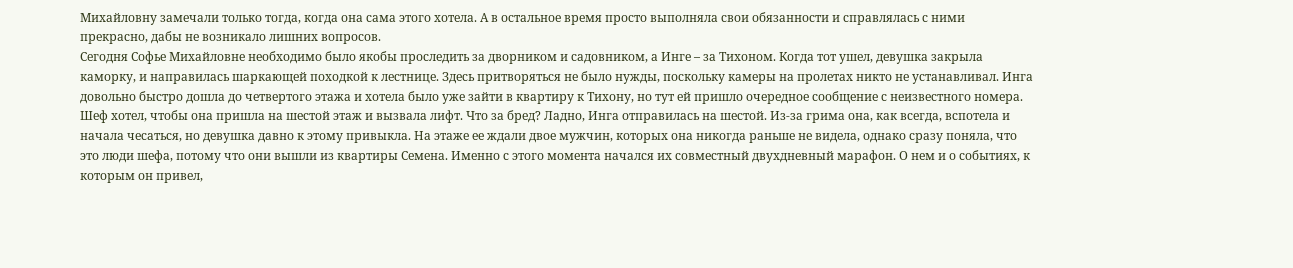Михайловну замечали только тогда, когда она сама этого хотела. А в остальное время просто выполняла свои обязанности и справлялась с ними прекрасно, дабы не возникало лишних вопросов.
Сегодня Софье Михайловне необходимо было якобы проследить за дворником и садовником, а Инге – за Тихоном. Когда тот ушел, девушка закрыла каморку, и направилась шаркающей походкой к лестнице. Здесь притворяться не было нужды, поскольку камеры на пролетах никто не устанавливал. Инга довольно быстро дошла до четвертого этажа и хотела было уже зайти в квартиру к Тихону, но тут ей пришло очередное сообщение с неизвестного номера. Шеф хотел, чтобы она пришла на шестой этаж и вызвала лифт. Что за бред? Ладно, Инга отправилась на шестой. Из-за грима она, как всегда, вспотела и начала чесаться, но девушка давно к этому привыкла. На этаже ее ждали двое мужчин, которых она никогда раньше не видела, однако сразу поняла, что это люди шефа, потому что они вышли из квартиры Семена. Именно с этого момента начался их совместный двухдневный марафон. О нем и о событиях, к которым он привел,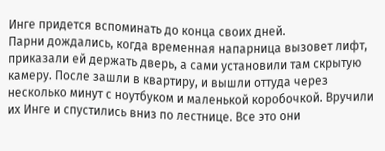Инге придется вспоминать до конца своих дней.
Парни дождались, когда временная напарница вызовет лифт, приказали ей держать дверь, а сами установили там скрытую камеру. После зашли в квартиру, и вышли оттуда через несколько минут с ноутбуком и маленькой коробочкой. Вручили их Инге и спустились вниз по лестнице. Все это они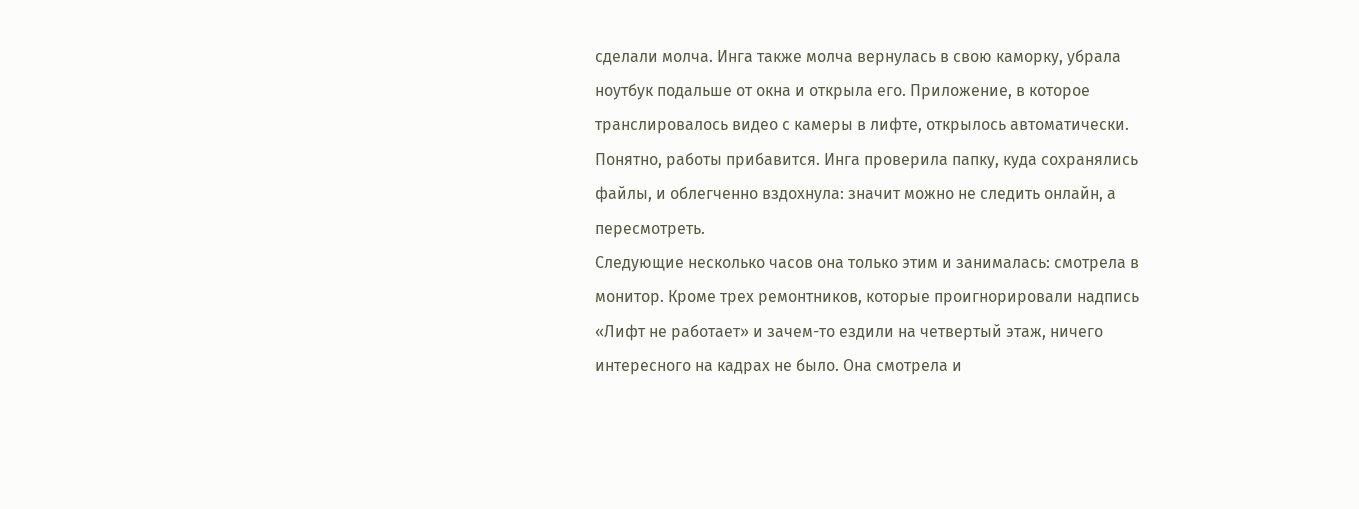сделали молча. Инга также молча вернулась в свою каморку, убрала ноутбук подальше от окна и открыла его. Приложение, в которое транслировалось видео с камеры в лифте, открылось автоматически. Понятно, работы прибавится. Инга проверила папку, куда сохранялись файлы, и облегченно вздохнула: значит можно не следить онлайн, а пересмотреть.
Следующие несколько часов она только этим и занималась: смотрела в монитор. Кроме трех ремонтников, которые проигнорировали надпись «Лифт не работает» и зачем-то ездили на четвертый этаж, ничего интересного на кадрах не было. Она смотрела и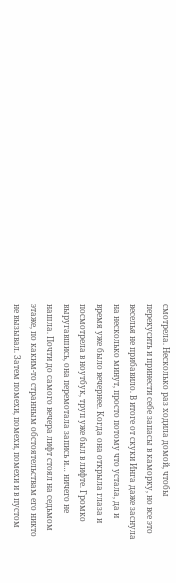смотрела. Несколько раз ходила домой, чтобы перекусить и принести себе запасы в каморку, но все это веселья не прибавило. В итоге от скуки Инга даже заснула на несколько минут, просто потому что устала, да и время уже было вечернее. Когда она открыла глаза и посмотрела в ноутбук, труп уже был в лифте. Громко выругавшись, она перемотала запись и… ничего не нашла. Почти до самого вечера лифт стоял на седьмом этаже, по каким-то странным обстоятельствам его никто не вызывал. Затем помехи, помехи, помехи и в пустом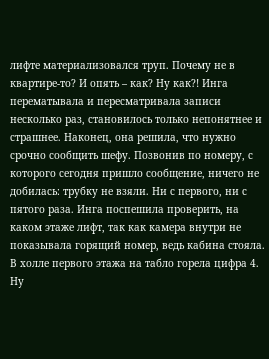лифте материализовался труп. Почему не в квартире-то? И опять – как? Ну как?! Инга перематывала и пересматривала записи несколько раз, становилось только непонятнее и страшнее. Наконец, она решила, что нужно срочно сообщить шефу. Позвонив по номеру, с которого сегодня пришло сообщение, ничего не добилась: трубку не взяли. Ни с первого, ни с пятого раза. Инга поспешила проверить, на каком этаже лифт, так как камера внутри не показывала горящий номер, ведь кабина стояла. В холле первого этажа на табло горела цифра 4. Ну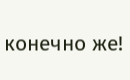конечно же!